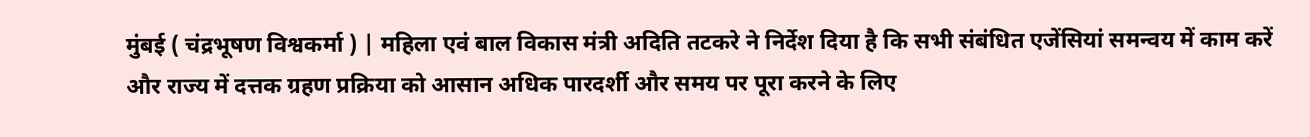मुंबई ( चंद्रभूषण विश्वकर्मा ) | महिला एवं बाल विकास मंत्री अदिति तटकरे ने निर्देश दिया है कि सभी संबंधित एजेंसियां समन्वय में काम करें और राज्य में दत्तक ग्रहण प्रक्रिया को आसान अधिक पारदर्शी और समय पर पूरा करने के लिए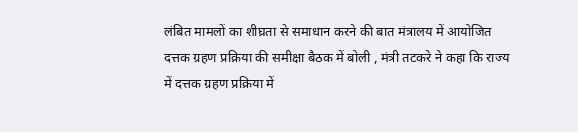लंबित मामलों का शीघ्रता से समाधान करने की बात मंत्रालय में आयोजित दत्तक ग्रहण प्रक्रिया की समीक्षा बैठक में बोली , मंत्री तटकरे ने कहा कि राज्य में दत्तक ग्रहण प्रक्रिया में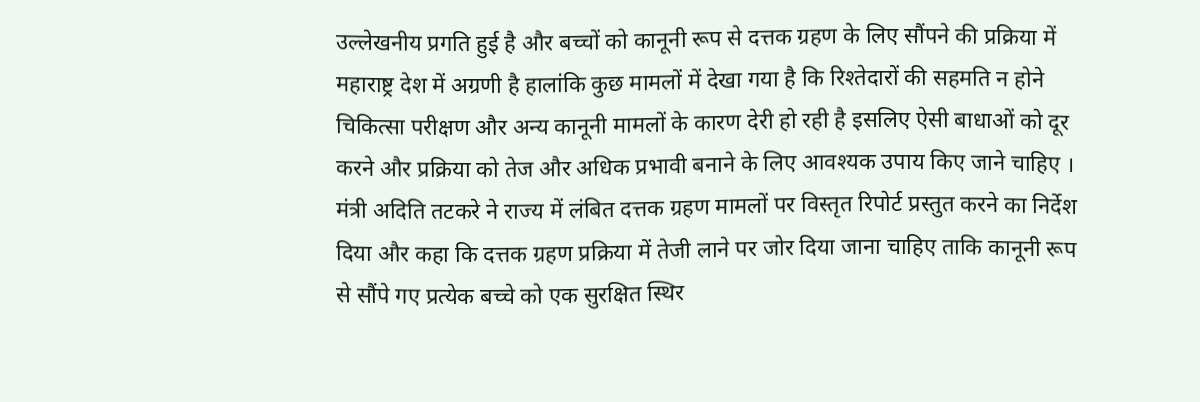उल्लेखनीय प्रगति हुई है और बच्चों को कानूनी रूप से दत्तक ग्रहण के लिए सौंपने की प्रक्रिया में महाराष्ट्र देश में अग्रणी है हालांकि कुछ मामलों में देखा गया है कि रिश्तेदारों की सहमति न होने चिकित्सा परीक्षण और अन्य कानूनी मामलों के कारण देरी हो रही है इसलिए ऐसी बाधाओं को दूर करने और प्रक्रिया को तेज और अधिक प्रभावी बनाने के लिए आवश्यक उपाय किए जाने चाहिए ।
मंत्री अदिति तटकरे ने राज्य में लंबित दत्तक ग्रहण मामलों पर विस्तृत रिपोर्ट प्रस्तुत करने का निर्देश दिया और कहा कि दत्तक ग्रहण प्रक्रिया में तेजी लाने पर जोर दिया जाना चाहिए ताकि कानूनी रूप से सौंपे गए प्रत्येक बच्चे को एक सुरक्षित स्थिर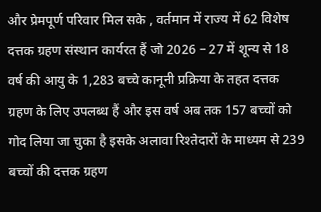और प्रेमपूर्ण परिवार मिल सके , वर्तमान में राज्य में 62 विशेष दत्तक ग्रहण संस्थान कार्यरत हैं जो 2026 – 27 में शून्य से 18 वर्ष की आयु के 1,283 बच्चे कानूनी प्रक्रिया के तहत दत्तक ग्रहण के लिए उपलब्ध हैं और इस वर्ष अब तक 157 बच्चों को गोद लिया जा चुका है इसके अलावा रिश्तेदारों के माध्यम से 239 बच्चों की दत्तक ग्रहण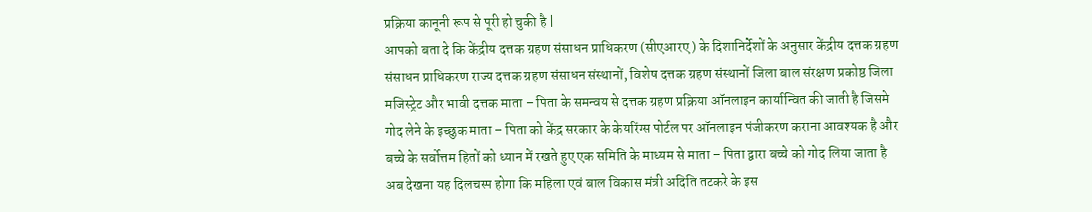प्रक्रिया कानूनी रूप से पूरी हो चुकी है |
आपको बता दे कि केंद्रीय दत्तक ग्रहण संसाधन प्राधिकरण (सीएआरए ) के दिशानिर्देशों के अनुसार केंद्रीय दत्तक ग्रहण संसाधन प्राधिकरण राज्य दत्तक ग्रहण संसाधन संस्थानों, विशेष दत्तक ग्रहण संस्थानों जिला बाल संरक्षण प्रकोष्ठ जिला मजिस्ट्रेट और भावी दत्तक माता – पिता के समन्वय से दत्तक ग्रहण प्रक्रिया ऑनलाइन कार्यान्वित की जाती है जिसमे गोद लेने के इच्छुक माता – पिता को केंद्र सरकार के केयरिंग्स पोर्टल पर ऑनलाइन पंजीकरण कराना आवश्यक है और बच्चे के सर्वोत्तम हितों को ध्यान में रखते हुए एक समिति के माध्यम से माता – पिता द्वारा बच्चे को गोद लिया जाता है अब देखना यह दिलचस्प होगा कि महिला एवं बाल विकास मंत्री अदिति तटकरे के इस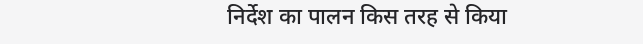निर्देश का पालन किस तरह से किया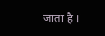जाता है ।